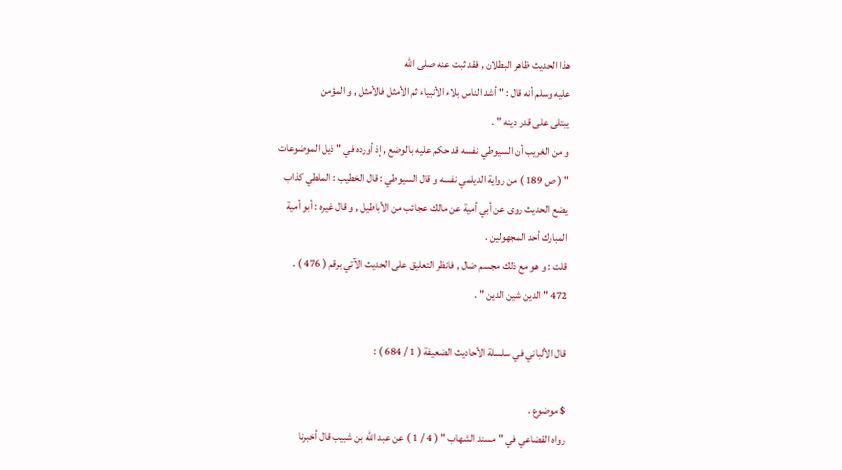هذا الحديث ظاهر البطلان , فقد ثبت عنه صلى الله
عليه وسلم أنه قال : " أشد الناس بلاء الأنبياء ثم الأمثل فالأمثل , و المؤمن
يبتلى على قدر دينه " .
و من الغريب أن السيوطي نفسه قد حكم عليه بالوضع , إذ أورده في " ذيل الموضوعات
" ( ص 189 ) من رواية الديلمي نفسه و قال السيوطي : قال الخطيب : الملطي كذاب
يضع الحديث روى عن أبي أمية عن مالك عجائب من الأباطيل , و قال غيره : أبو أمية
المبارك أحد المجهولين .
قلت : و هو مع ذلك مجسم ضال , فانظر التعليق على الحديث الآتي برقم ( 476 ) .
472 " الدين شين الدين " .

قال الألباني في سلسلة الأحاديث الضعيفة ( 1 / 684 ) :

$ موضوع .
رواه القضاعي في " مسند الشهاب " ( 4 / 1 ) عن عبد الله بن شبيب قال أخبرنا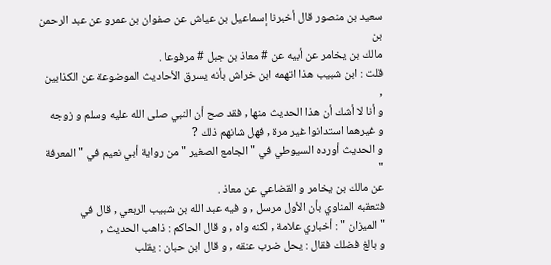سعيد بن منصور قال أخبرنا إسماعيل بن عياش عن صفوان بن عمرو عن عبد الرحمن بن
مالك بن يخامر عن أبيه عن # معاذ بن جبل # مرفوعا .
قلت : ابن شبيب هذا اتهمه ابن خراش بأنه يسرق الأحاديث الموضوعة عن الكذابين ,
و أنا لا أشك أن هذا الحديث منها , فقد صح أن النبي صلى الله عليه وسلم و زوجه
و غيرهما استدانوا غير مرة , فهل شانهم ذلك ?
و الحديث أورده السيوطي في " الجامع الصغير " من رواية أبي نعيم في " المعرفة "
عن مالك بن يخامر و القضاعي عن معاذ .
فتعقبه المناوي بأن الأول مرسل , و فيه عبد الله بن شبيب الربعي , قال في
" الميزان " : أخباري علامة , لكنه واه , و قال الحاكم : ذاهب الحديث ,
و بالغ فضلك فقال : يحل ضرب عنقه , و قال ابن حبان : يقلب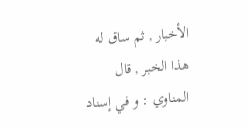الأخبار , ثم ساق له
هذا الخبر , قال المناوي : و في إسناد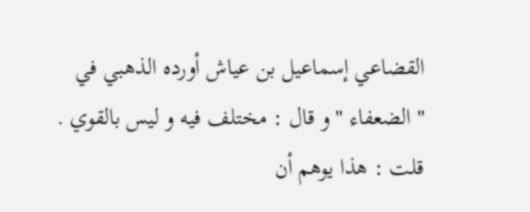القضاعي إسماعيل بن عياش أورده الذهبي في
" الضعفاء " و قال : مختلف فيه و ليس بالقوي .
قلت : هذا يوهم أن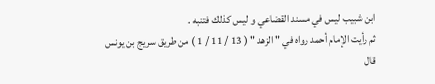ابن شبيب ليس في مسند القضاعي و ليس كذلك فتنبه .
ثم رأيت الإمام أحمد رواه في " الزهد " ( 13 / 11 / 1 ) من طريق سريج بن يونس
قال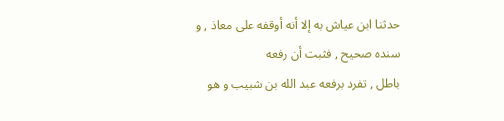حدثنا ابن عياش به إلا أنه أوقفه على معاذ , و سنده صحيح , فثبت أن رفعه
باطل , تفرد برفعه عبد الله بن شبيب و هو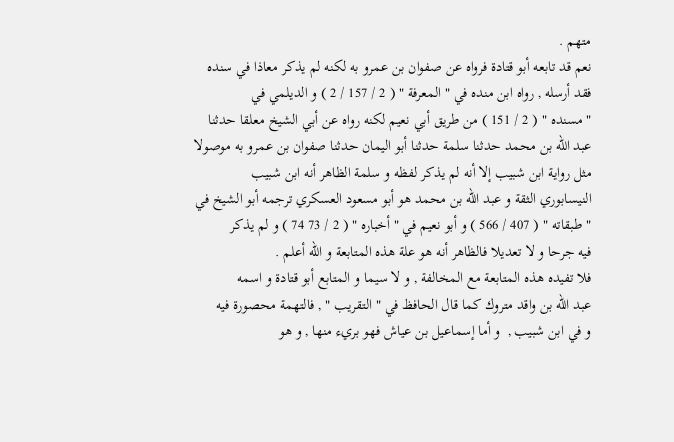متهم .
نعم قد تابعه أبو قتادة فرواه عن صفوان بن عمرو به لكنه لم يذكر معاذا في سنده
فقد أرسله , رواه ابن منده في " المعرفة " ( 2 / 157 / 2 ) و الديلمي في
" مسنده " ( 2 / 151 ) من طريق أبي نعيم لكنه رواه عن أبي الشيخ معلقا حدثنا
عبد الله بن محمد حدثنا سلمة حدثنا أبو اليمان حدثنا صفوان بن عمرو به موصولا
مثل رواية ابن شبيب إلا أنه لم يذكر لفظه و سلمة الظاهر أنه ابن شبيب
النيسابوري الثقة و عبد الله بن محمد هو أبو مسعود العسكري ترجمه أبو الشيخ في
" طبقاته " ( 407 / 566 ) و أبو نعيم في " أخباره " ( 2 / 73 74 ) و لم يذكر
فيه جرحا و لا تعديلا فالظاهر أنه هو علة هذه المتابعة و الله أعلم .
فلا تفيده هذه المتابعة مع المخالفة , و لا سيما و المتابع أبو قتادة و اسمه
عبد الله بن واقد متروك كما قال الحافظ في " التقريب " , فالتهمة محصورة فيه
و في ابن شبيب ,  و أما إسماعيل بن عياش فهو بريء منها , و هو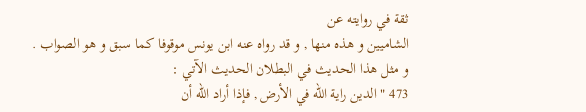ثقة في روايته عن
الشاميين و هذه منها , و قد رواه عنه ابن يونس موقوفا كما سبق و هو الصواب .
و مثل هذا الحديث في البطلان الحديث الآتي :
473 " الدين راية الله في الأرض , فإذا أراد الله أن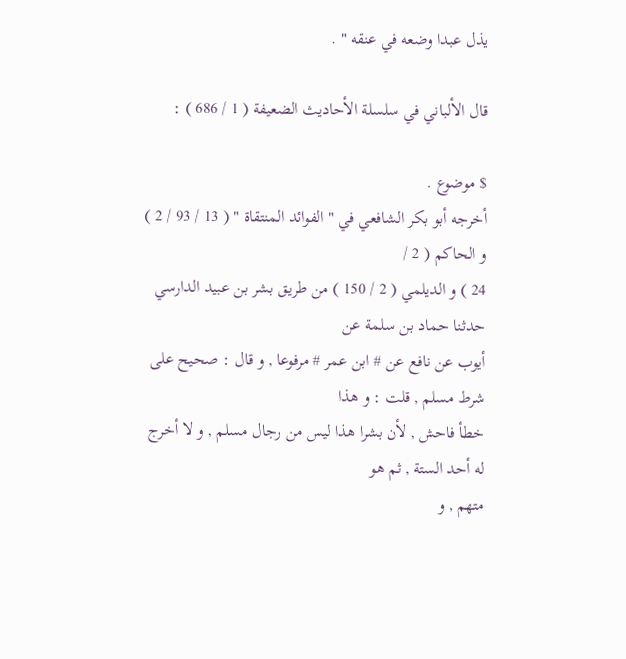يذل عبدا وضعه في عنقه " .

قال الألباني في سلسلة الأحاديث الضعيفة ( 1 / 686 ) :

$ موضوع .
أخرجه أبو بكر الشافعي في " الفوائد المنتقاة " ( 13 / 93 / 2 ) و الحاكم ( 2 /
24 ) و الديلمي ( 2 / 150 ) من طريق بشر بن عبيد الدارسي حدثنا حماد بن سلمة عن
أيوب عن نافع عن # ابن عمر # مرفوعا , و قال : صحيح على شرط مسلم , قلت : و هذا
خطأ فاحش , لأن بشرا هذا ليس من رجال مسلم , و لا أخرج له أحد الستة , ثم هو
متهم , و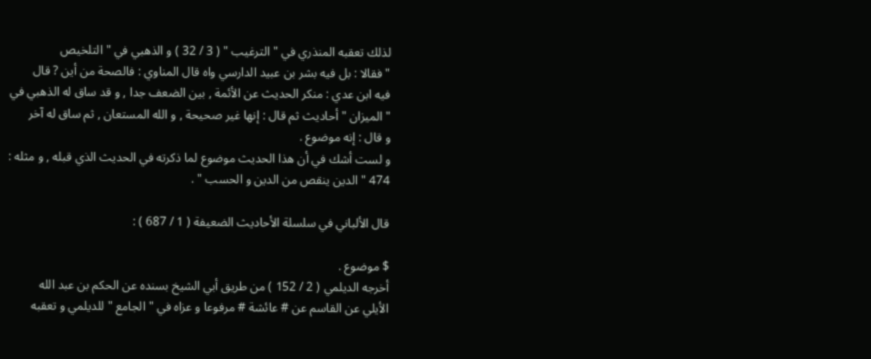لذلك تعقبه المنذري في " الترغيب " ( 3 / 32 ) و الذهبي في " التلخيص
" فقالا : بل فيه بشر بن عبيد الدارسي واه قال المناوي : فالصحة من أين ? قال
فيه ابن عدي : منكر الحديث عن الأئمة , بين الضعف جدا , و قد ساق له الذهبي في
" الميزان " أحاديث ثم قال : إنها غير صحيحة , و الله المستعان , ثم ساق له آخر
و قال : إنه موضوع .
و لست أشك في أن هذا الحديث موضوع لما ذكرته في الحديث الذي قبله , و مثله :
474 " الدين ينقص من الدين و الحسب " .

قال الألباني في سلسلة الأحاديث الضعيفة ( 1 / 687 ) :

$ موضوع .
أخرجه الديلمي ( 2 / 152 ) من طريق أبي الشيخ بسنده عن الحكم بن عبد الله
الأيلي عن القاسم عن # عائشة # مرفوعا و عزاه في " الجامع " للديلمي و تعقبه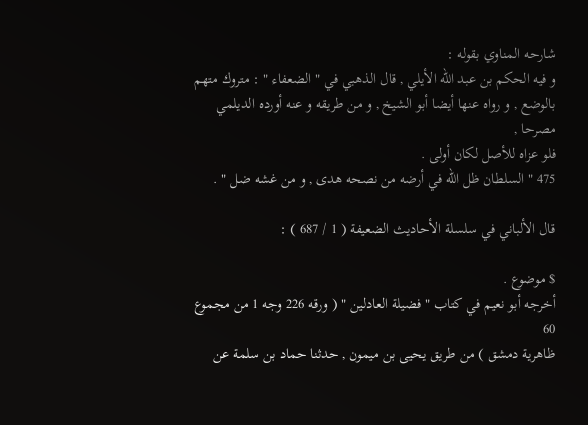شارحه المناوي بقوله :
و فيه الحكم بن عبد الله الأيلي , قال الذهبي في " الضعفاء " : متروك متهم
بالوضع , و رواه عنها أيضا أبو الشيخ , و من طريقه و عنه أورده الديلمي مصرحا ,
فلو عزاه للأصل لكان أولى .
475 " السلطان ظل الله في أرضه من نصحه هدى , و من غشه ضل " .

قال الألباني في سلسلة الأحاديث الضعيفة ( 1 / 687 ) :

$ موضوع .
أخرجه أبو نعيم في كتاب " فضيلة العادلين " ( ورقه 226 وجه 1 من مجموع 60
ظاهرية دمشق ) من طريق يحيى بن ميمون , حدثنا حماد بن سلمة عن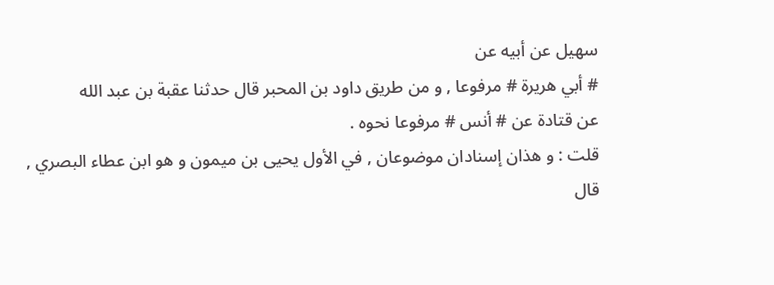سهيل عن أبيه عن
# أبي هريرة # مرفوعا , و من طريق داود بن المحبر قال حدثنا عقبة بن عبد الله
عن قتادة عن # أنس # مرفوعا نحوه .
قلت : و هذان إسنادان موضوعان , في الأول يحيى بن ميمون و هو ابن عطاء البصري ,
قال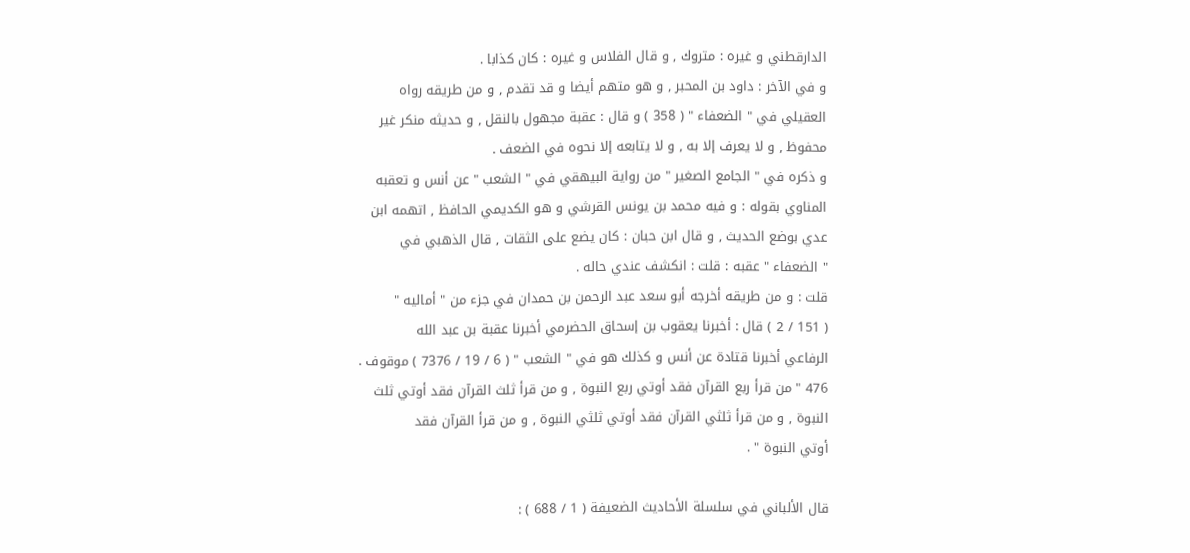الدارقطني و غيره : متروك , و قال الفلاس و غيره : كان كذابا .
و في الآخر : داود بن المحبر , و هو متهم أيضا و قد تقدم , و من طريقه رواه
العقيلي في " الضعفاء " ( 358 ) و قال : عقبة مجهول بالنقل , و حديثه منكر غير
محفوظ , و لا يعرف إلا به , و لا يتابعه إلا نحوه في الضعف .
و ذكره في " الجامع الصغير " من رواية البيهقي في " الشعب " عن أنس و تعقبه
المناوي بقوله : و فيه محمد بن يونس القرشي و هو الكديمي الحافظ , اتهمه ابن
عدي بوضع الحديث , و قال ابن حبان : كان يضع على الثقات , قال الذهبي في
" الضعفاء " عقبه : قلت : انكشف عندي حاله .
قلت : و من طريقه أخرجه أبو سعد عبد الرحمن بن حمدان في جزء من " أماليه "
( 151 / 2 ) قال : أخبرنا يعقوب بن إسحاق الحضرمي أخبرنا عقبة بن عبد الله
الرفاعي أخبرنا قتادة عن أنس و كذلك هو في " الشعب " ( 6 / 19 / 7376 ) موقوف .
476 " من قرأ ربع القرآن فقد أوتي ربع النبوة , و من قرأ ثلث القرآن فقد أوتي ثلث
النبوة , و من قرأ ثلثي القرآن فقد أوتي ثلثي النبوة , و من قرأ القرآن فقد
أوتي النبوة " .

قال الألباني في سلسلة الأحاديث الضعيفة ( 1 / 688 ) :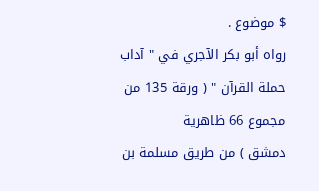$ موضوع .
رواه أبو بكر الآجري في " آداب حملة القرآن " ( ورقة 135 من مجموع 66 ظاهرية
دمشق ) من طريق مسلمة بن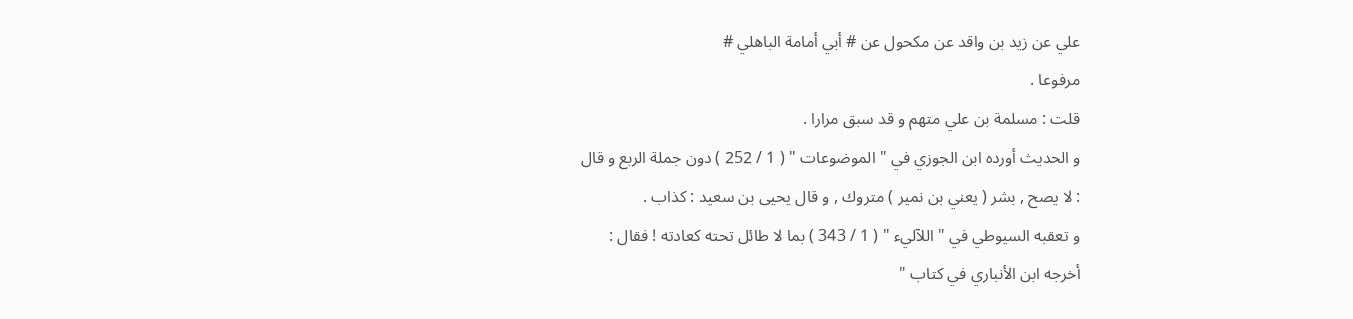علي عن زيد بن واقد عن مكحول عن # أبي أمامة الباهلي #
مرفوعا .
قلت : مسلمة بن علي متهم و قد سبق مرارا .
و الحديث أورده ابن الجوزي في " الموضوعات " ( 1 / 252 ) دون جملة الربع و قال
: لا يصح , بشر ( يعني بن نمير ) متروك , و قال يحيى بن سعيد : كذاب .
و تعقبه السيوطي في " اللآليء " ( 1 / 343 ) بما لا طائل تحته كعادته ! فقال :
أخرجه ابن الأنباري في كتاب "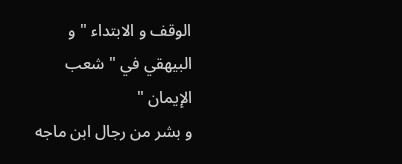الوقف و الابتداء " و البيهقي في " شعب الإيمان "
و بشر من رجال ابن ماجه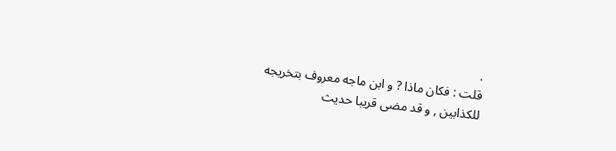.
قلت : فكان ماذا ? و ابن ماجه معروف بتخريجه للكذابين , و قد مضى قريبا حديث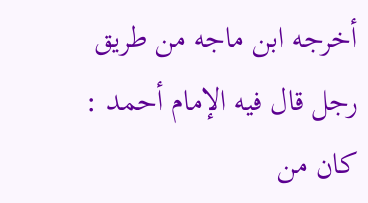أخرجه ابن ماجه من طريق رجل قال فيه الإمام أحمد : كان من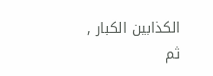الكذابين الكبار ,
ثم